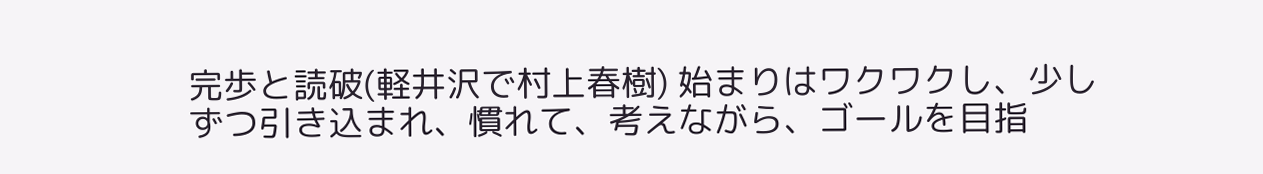完歩と読破(軽井沢で村上春樹) 始まりはワクワクし、少しずつ引き込まれ、慣れて、考えながら、ゴールを目指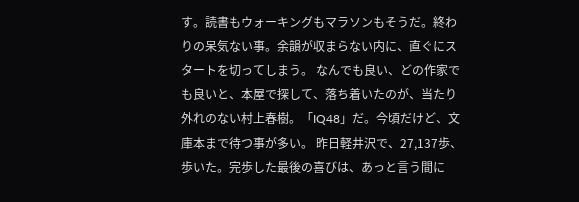す。読書もウォーキングもマラソンもそうだ。終わりの呆気ない事。余韻が収まらない内に、直ぐにスタートを切ってしまう。 なんでも良い、どの作家でも良いと、本屋で探して、落ち着いたのが、当たり外れのない村上春樹。「IQ48」だ。今頃だけど、文庫本まで待つ事が多い。 昨日軽井沢で、27,137歩、歩いた。完歩した最後の喜びは、あっと言う間に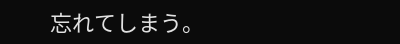忘れてしまう。